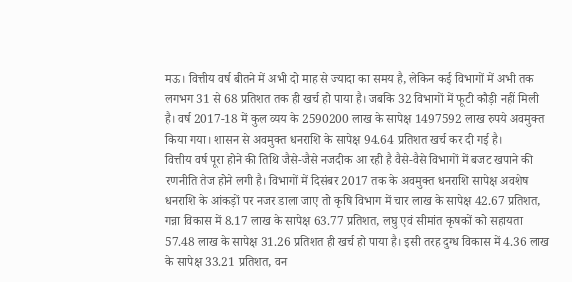मऊ। वित्तीय वर्ष बीतने में अभी दो माह से ज्यादा का समय है, लेकिन कई विभागों में अभी तक लगभग 31 से 68 प्रतिशत तक ही खर्च हो पाया है। जबकि 32 विभागों में फूटी कौड़ी नहीं मिली है। वर्ष 2017-18 में कुल व्यय के 2590200 लाख के सापेक्ष 1497592 लाख रुपये अवमुक्त किया गया। शासन से अवमुक्त धनराशि के सापेक्ष 94.64 प्रतिशत खर्च कर दी गई है।
वित्तीय वर्ष पूरा होने की तिथि जैसे-जैसे नजदीक आ रही है वैसे-वैसे विभागों में बजट खपाने की रणनीति तेज होने लगी है। विभागों में दिसंबर 2017 तक के अवमुक्त धनराशि सापेक्ष अवशेष धनराशि के आंकड़ों पर नजर डाला जाए तो कृषि विभाग में चार लाख के सापेक्ष 42.67 प्रतिशत, गन्ना विकास में 8.17 लाख के सापेक्ष 63.77 प्रतिशत, लघु एवं सीमांत कृषकों को सहायता 57.48 लाख के सापेक्ष 31.26 प्रतिशत ही खर्च हो पाया है। इसी तरह दुग्ध विकास में 4.36 लाख के सापेक्ष 33.21 प्रतिशत, वन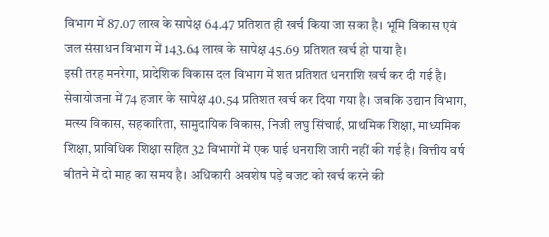विभाग में 87.07 लाख के सापेक्ष 64.47 प्रतिशत ही खर्च किया जा सका है। भूमि विकास एवं जल संसाधन विभाग में 143.64 लाख के सापेक्ष 45.69 प्रतिशत खर्च हो पाया है।
इसी तरह मनरेगा, प्रादेशिक विकास दल विभाग में शत प्रतिशत धनराशि खर्च कर दी गई है। सेवायोजना में 74 हजार के सापेक्ष 40.54 प्रतिशत खर्च कर दिया गया है। जबकि उद्यान विभाग, मत्स्य विकास, सहकारिता, सामुदायिक विकास, निजी लघु सिंचाई, प्राथमिक शिक्षा, माध्यमिक शिक्षा, प्राविधिक शिक्षा सहित 32 विभागों में एक पाई धनराशि जारी नहीं की गई है। वित्तीय वर्ष बीतने में दो माह का समय है। अधिकारी अवशेष पड़े बजट को खर्च करने की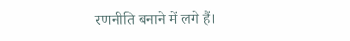रणनीति बनाने में लगे हैं।